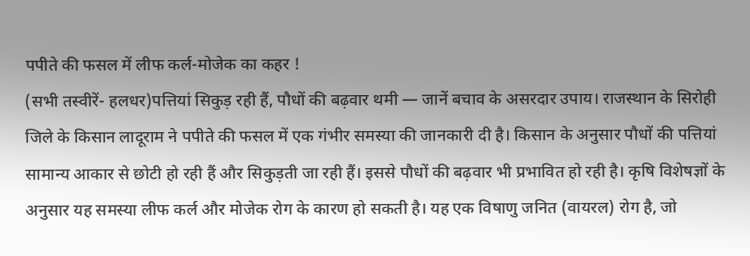पपीते की फसल में लीफ कर्ल-मोजेक का कहर !
(सभी तस्वीरें- हलधर)पत्तियां सिकुड़ रही हैं, पौधों की बढ़वार थमी — जानें बचाव के असरदार उपाय। राजस्थान के सिरोही जिले के किसान लादूराम ने पपीते की फसल में एक गंभीर समस्या की जानकारी दी है। किसान के अनुसार पौधों की पत्तियां सामान्य आकार से छोटी हो रही हैं और सिकुड़ती जा रही हैं। इससे पौधों की बढ़वार भी प्रभावित हो रही है। कृषि विशेषज्ञों के अनुसार यह समस्या लीफ कर्ल और मोजेक रोग के कारण हो सकती है। यह एक विषाणु जनित (वायरल) रोग है, जो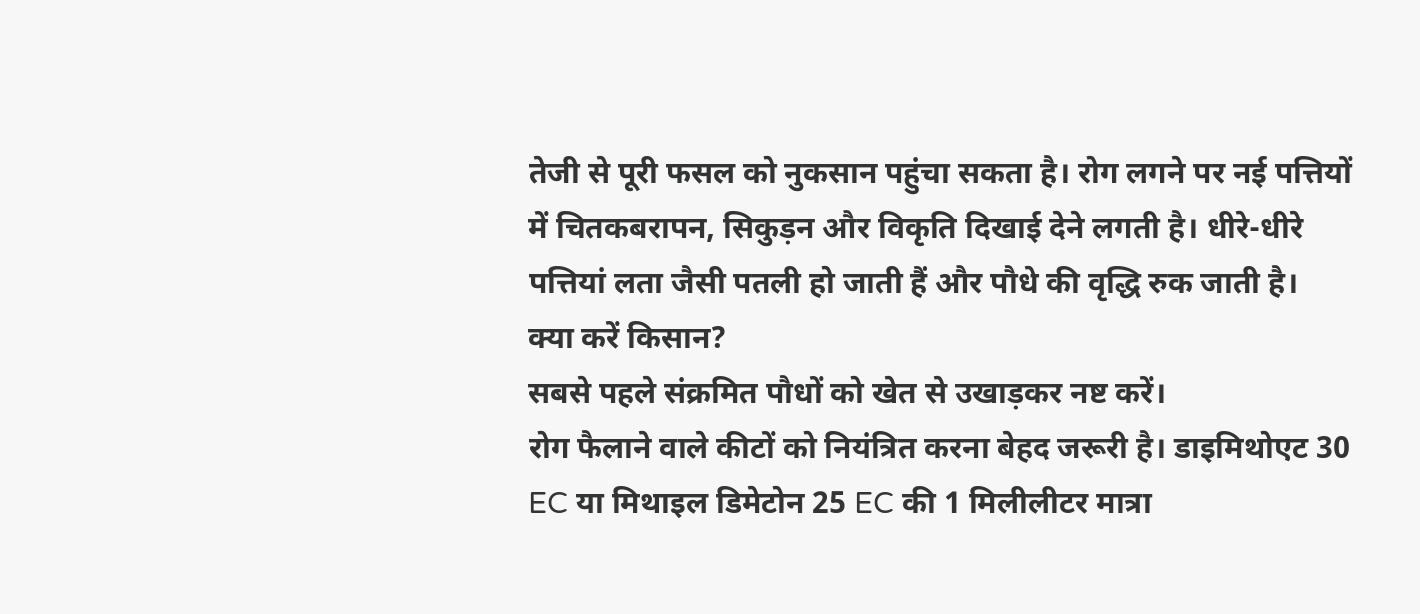तेजी से पूरी फसल को नुकसान पहुंचा सकता है। रोग लगने पर नई पत्तियों में चितकबरापन, सिकुड़न और विकृति दिखाई देने लगती है। धीरे-धीरे पत्तियां लता जैसी पतली हो जाती हैं और पौधे की वृद्धि रुक जाती है।
क्या करें किसान?
सबसे पहले संक्रमित पौधों को खेत से उखाड़कर नष्ट करें।
रोग फैलाने वाले कीटों को नियंत्रित करना बेहद जरूरी है। डाइमिथोएट 30 EC या मिथाइल डिमेटोन 25 EC की 1 मिलीलीटर मात्रा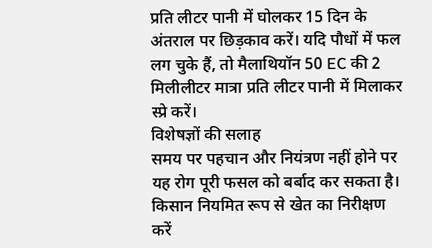प्रति लीटर पानी में घोलकर 15 दिन के अंतराल पर छिड़काव करें। यदि पौधों में फल लग चुके हैं, तो मैलाथियॉन 50 EC की 2 मिलीलीटर मात्रा प्रति लीटर पानी में मिलाकर स्प्रे करें।
विशेषज्ञों की सलाह
समय पर पहचान और नियंत्रण नहीं होने पर यह रोग पूरी फसल को बर्बाद कर सकता है। किसान नियमित रूप से खेत का निरीक्षण करें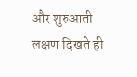और शुरुआती लक्षण दिखते ही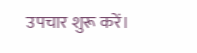उपचार शुरू करें।